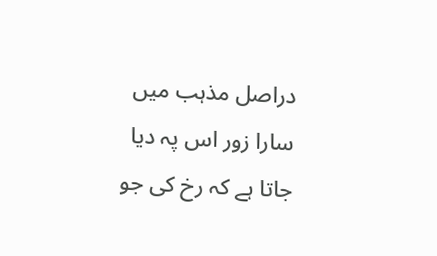دراصل مذہب میں سارا زور اس پہ دیا جاتا ہے کہ رخ کی جو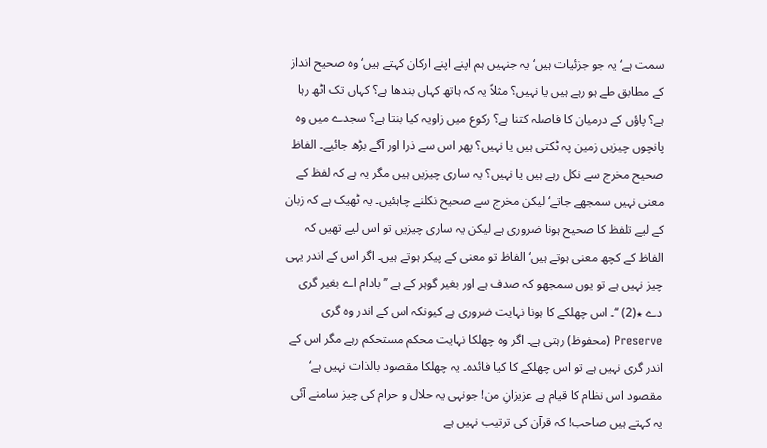سمت ہے‘ یہ جو جزئیات ہیں‘ یہ جنہیں ہم اپنے اپنے ارکان کہتے ہیں‘ وہ صحیح انداز کے مطابق طے ہو رہے ہیں یا نہیں؟ مثلاً یہ کہ ہاتھ کہاں بندھا ہے؟ کہاں تک اٹھ رہا ہے؟ پاؤں کے درمیان کا فاصلہ کتنا ہے؟ رکوع میں زاویہ کیا بنتا ہے؟ سجدے میں وہ پانچوں چیزیں زمین پہ ٹکتی ہیں یا نہیں؟ پھر اس سے ذرا اور آگے بڑھ جائیے۔ الفاظ صحیح مخرج سے نکل رہے ہیں یا نہیں؟ یہ ساری چیزیں ہیں مگر یہ ہے کہ لفظ کے معنی نہیں سمجھے جاتے‘ لیکن مخرج سے صحیح نکلنے چاہئیں۔ یہ ٹھیک ہے کہ زبان کے لیے تلفظ کا صحیح ہونا ضروری ہے لیکن یہ ساری چیزیں تو اس لیے تھیں کہ الفاظ کے کچھ معنی ہوتے ہیں‘ الفاظ تو معنی کے پیکر ہوتے ہیں۔ اگر اس کے اندر یہی چیز نہیں ہے تو یوں سمجھو کہ صدف ہے اور بغیر گوہر کے ہے ’’ بادام اے بغیر گری دے ٭(2) ‘‘۔ اس چھلکے کا ہونا نہایت ضروری ہے کیونکہ اس کے اندر وہ گری Preserve (محفوظ) رہتی ہے۔ اگر وہ چھلکا نہایت محکم مستحکم رہے مگر اس کے اندر گری نہیں ہے تو اس چھلکے کا کیا فائدہ۔ یہ چھلکا مقصود بالذات نہیں ہے‘ مقصود اس نظام کا قیام ہے عزیزانِ من! جونہی یہ حلال و حرام کی چیز سامنے آئی یہ کہتے ہیں صاحب! کہ قرآن کی ترتیب نہیں ہے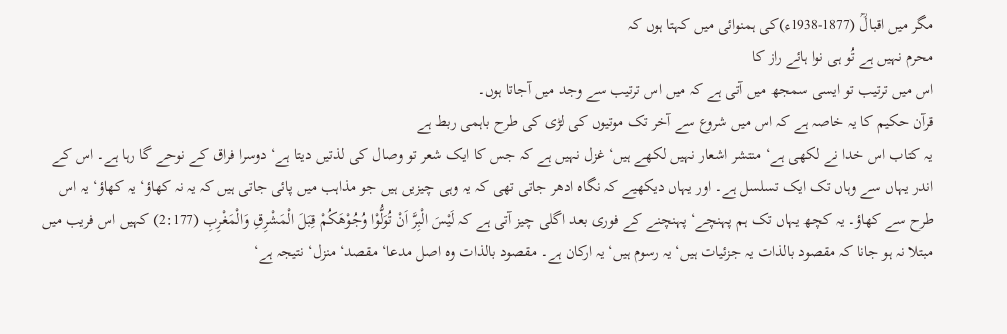مگر میں اقبالؒ (1877-1938ء)کی ہمنوائی میں کہتا ہوں کہ
محرم نہیں ہے تُو ہی نوا ہائے راز کا
اس میں ترتیب تو ایسی سمجھ میں آتی ہے کہ میں اس ترتیب سے وجد میں آجاتا ہوں۔
قرآن حکیم کا یہ خاصہ ہے کہ اس میں شروع سے آخر تک موتیوں کی لڑی کی طرح باہمی ربط ہے
یہ کتاب اس خدا نے لکھی ہے‘ منتشر اشعار نہیں لکھے ہیں‘ غزل نہیں ہے کہ جس کا ایک شعر تو وصال کی لذتیں دیتا ہے‘ دوسرا فراق کے نوحے گا رہا ہے۔ اس کے اندر یہاں سے وہاں تک ایک تسلسل ہے۔ اور یہاں دیکھیے کہ نگاہ ادھر جاتی تھی کہ یہ وہی چیزیں ہیں جو مذاہب میں پائی جاتی ہیں کہ یہ نہ کھاؤ‘ یہ کھاؤ‘ یہ اس طرح سے کھاؤ۔ یہ کچھ یہاں تک ہم پہنچے‘ پہنچنے کے فوری بعد اگلی چیز آتی ہے کہ لَیْسَ الْبِرَّ اَنْ تُوَلُّوْا وُجُوْھَکُمْ قِبَلَ الْمَشْرِقِ وَالْمَغْرِبِ (2:177) کہیں اس فریب میں مبتلا نہ ہو جانا کہ مقصود بالذات یہ جزئیات ہیں‘ یہ رسوم ہیں‘ یہ ارکان ہے۔ مقصود بالذات وہ اصل مدعا‘ مقصد‘ منزل‘ نتیجہ ہے‘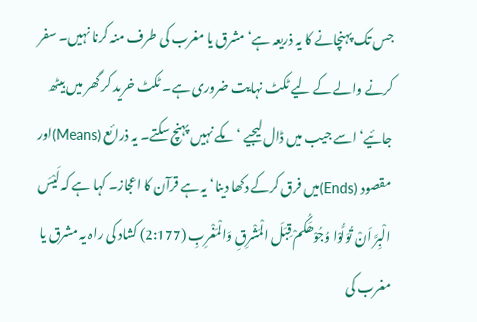جس تک پہنچانے کا یہ ذریعہ ہے‘ مشرق یا مغرب کی طرف منہ کرنا نہیں۔ سفر کرنے والے کے لیے ٹکٹ نہایت ضروری ہے۔ ٹکٹ خرید کر گھر میں بیٹھ جائیے‘ اسے جیب میں ڈال لیجیے ‘مکے نہیں پہنچ سکتے۔ یہ ذرائع (Means)اور مقصود (Ends)میں فرق کرکے دکھا دینا‘ یہ ہے قرآن کا اعجاز۔ کہا ہے کہ لَیْسَ الْبِرَّ اَنْ تُوَلُّوْا وُجُوْھَکُمْ قِبَلَ الْمَشْرِقِ وَالْمَغْرِبِ (2:177) کشاد کی راہ یہ مشرق یا مغرب کی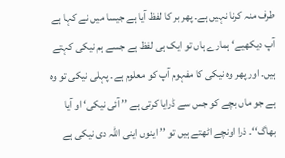طرف منہ کرنا نہیں ہے۔ پھر بر کا لفظ آیا ہے جیسا میں نے کہا ہے آپ دیکھیے‘ ہمارے ہاں تو ایک ہی لفظ ہے جسے ہم نیکی کہتے ہیں۔ اور پھر وہ نیکی کا مفہوم آپ کو معلوم ہے۔ پہلی نیکی تو وہ ہے جو ماں بچے کو جس سے ڈرایا کرتی ہے ’’ آئی نیکی‘ او آیا بھاگ‘‘۔ ذرا اونچے اٹھتے ہیں تو ’’ اینوں اینی اللہ دی نیکی ہے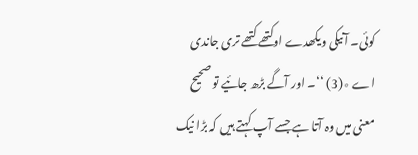کوئی۔ آنیکی ویکھدے اوکتھے کتھے تری جاندی اے ٭(3) ‘‘۔ اور آگے بڑھ جائیے تو صحیح معنی میں وہ آتا ہے جسے آپ کہتے ہیں کہ بڑا نیک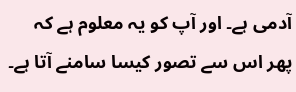آدمی ہے۔ اور آپ کو یہ معلوم ہے کہ پھر اس سے تصور کیسا سامنے آتا ہے۔